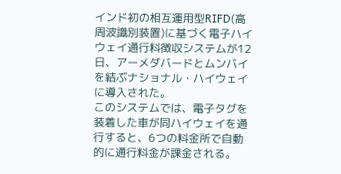インド初の相互運用型RIFD(高周波識別装置)に基づく電子ハイウェイ通行料徴収システムが12日、アーメダバードとムンバイを結ぶナショナル・ハイウェイに導入された。
このシステムでは、電子タグを装着した車が同ハイウェイを通行すると、6つの料金所で自動的に通行料金が課金される。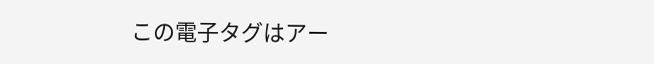この電子タグはアー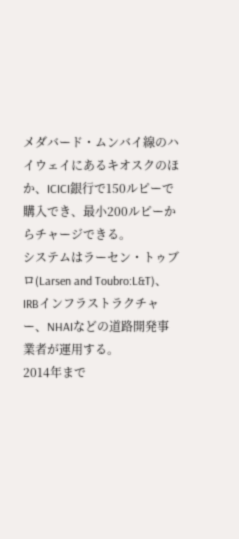メダバード・ムンバイ線のハイウェイにあるキオスクのほか、ICICI銀行で150ルピーで購入でき、最小200ルピーからチャージできる。
システムはラーセン・トゥブロ(Larsen and Toubro:L&T)、IRBインフラストラクチャー、NHAIなどの道路開発事業者が運用する。
2014年まで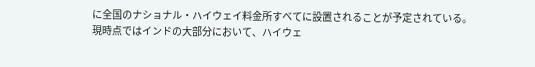に全国のナショナル・ハイウェイ料金所すべてに設置されることが予定されている。
現時点ではインドの大部分において、ハイウェ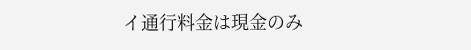イ通行料金は現金のみ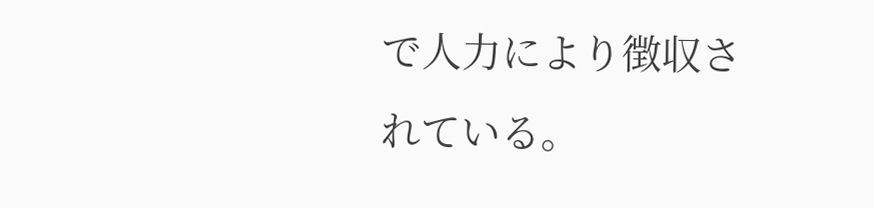で人力により徴収されている。